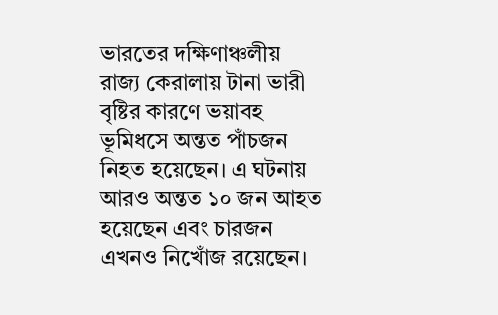ভারতের দক্ষিণাঞ্চলীয় রাজ্য কেরালায় টানা ভারী বৃষ্টির কারণে ভয়াবহ ভূমিধসে অন্তত পাঁচজন নিহত হয়েছেন। এ ঘটনায় আরও অন্তত ১০ জন আহত হয়েছেন এবং চারজন এখনও নিখোঁজ রয়েছেন।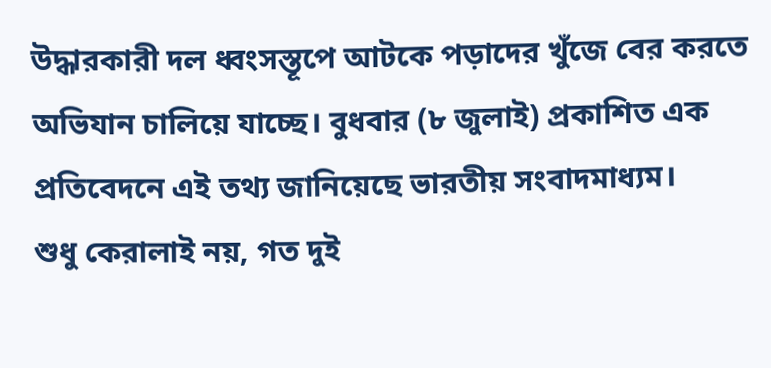উদ্ধারকারী দল ধ্বংসস্তূপে আটকে পড়াদের খুঁজে বের করতে অভিযান চালিয়ে যাচ্ছে। বুধবার (৮ জুলাই) প্রকাশিত এক প্রতিবেদনে এই তথ্য জানিয়েছে ভারতীয় সংবাদমাধ্যম।
শুধু কেরালাই নয়, গত দুই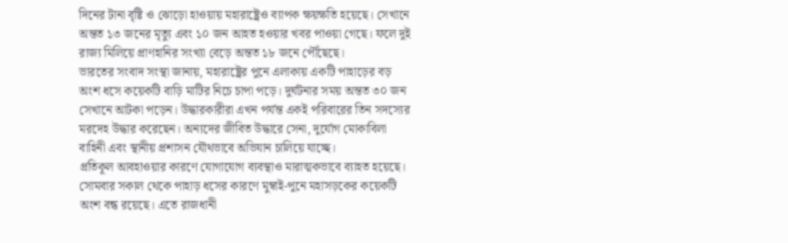দিনের টানা বৃষ্টি ও ঝোড়ো হাওয়ায় মহারাষ্ট্রেও ব্যাপক ক্ষয়ক্ষতি হয়েছে। সেখানে অন্তত ১৩ জনের মৃত্যু এবং ১০ জন আহত হওয়ার খবর পাওয়া গেছে। ফলে দুই রাজ্য মিলিয়ে প্রাণহানির সংখ্যা বেড়ে অন্তত ১৮ জনে পৌঁছেছে।
ভারতের সংবাদ সংস্থা জানায়, মহারাষ্ট্রের পুনে এলাকায় একটি পাহাড়ের বড় অংশ ধসে কয়েকটি বাড়ি মাটির নিচে চাপা পড়ে। দুর্ঘটনার সময় অন্তত ৩০ জন সেখানে আটকা পড়েন। উদ্ধারকারীরা এখন পর্যন্ত একই পরিবারের তিন সদস্যের মরদেহ উদ্ধার করেছেন। অন্যদের জীবিত উদ্ধারে সেনা, দুর্যোগ মোকাবিলা বাহিনী এবং স্থানীয় প্রশাসন যৌথভাবে অভিযান চালিয়ে যাচ্ছে।
প্রতিকূল আবহাওয়ার কারণে যোগাযোগ ব্যবস্থাও মারাত্মকভাবে ব্যাহত হয়েছে। সোমবার সকাল থেকে পাহাড় ধসের কারণে মুম্বাই-পুনে মহাসড়কের কয়েকটি অংশ বন্ধ রয়েছে। এতে রাজধানী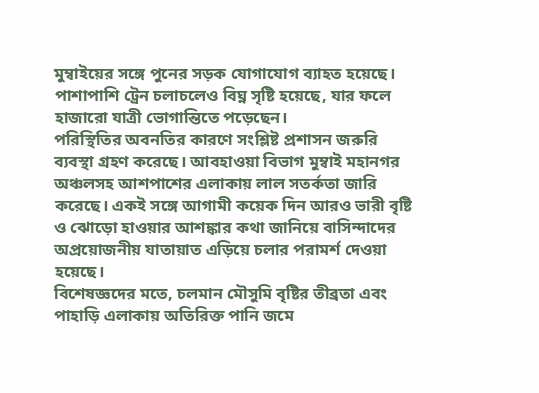মুম্বাইয়ের সঙ্গে পুনের সড়ক যোগাযোগ ব্যাহত হয়েছে। পাশাপাশি ট্রেন চলাচলেও বিঘ্ন সৃষ্টি হয়েছে, যার ফলে হাজারো যাত্রী ভোগান্তিতে পড়েছেন।
পরিস্থিতির অবনতির কারণে সংশ্লিষ্ট প্রশাসন জরুরি ব্যবস্থা গ্রহণ করেছে। আবহাওয়া বিভাগ মুম্বাই মহানগর অঞ্চলসহ আশপাশের এলাকায় লাল সতর্কতা জারি করেছে। একই সঙ্গে আগামী কয়েক দিন আরও ভারী বৃষ্টি ও ঝোড়ো হাওয়ার আশঙ্কার কথা জানিয়ে বাসিন্দাদের অপ্রয়োজনীয় যাতায়াত এড়িয়ে চলার পরামর্শ দেওয়া হয়েছে।
বিশেষজ্ঞদের মতে, চলমান মৌসুমি বৃষ্টির তীব্রতা এবং পাহাড়ি এলাকায় অতিরিক্ত পানি জমে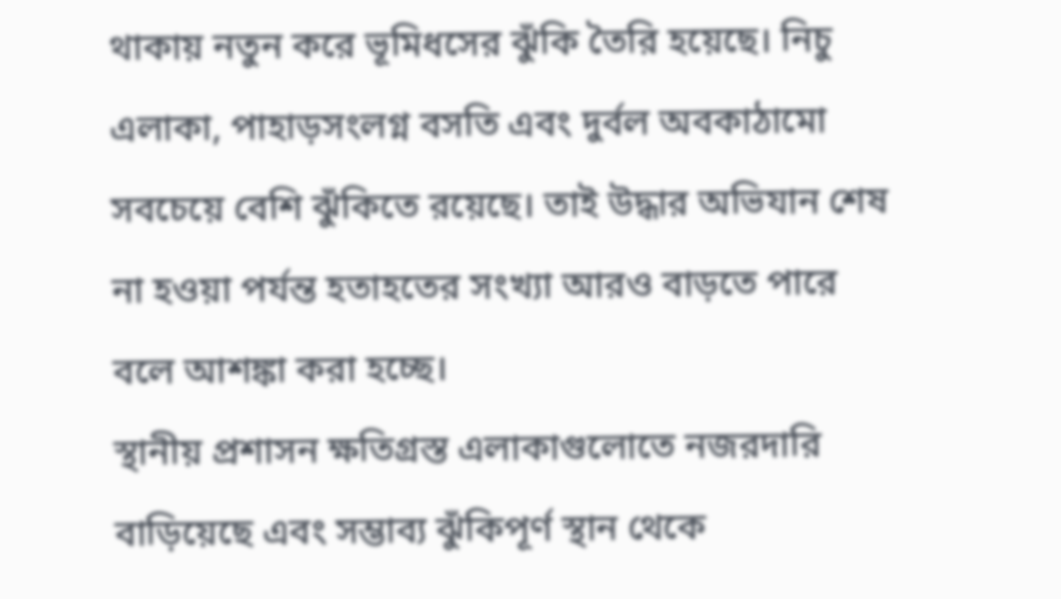থাকায় নতুন করে ভূমিধসের ঝুঁকি তৈরি হয়েছে। নিচু এলাকা, পাহাড়সংলগ্ন বসতি এবং দুর্বল অবকাঠামো সবচেয়ে বেশি ঝুঁকিতে রয়েছে। তাই উদ্ধার অভিযান শেষ না হওয়া পর্যন্ত হতাহতের সংখ্যা আরও বাড়তে পারে বলে আশঙ্কা করা হচ্ছে।
স্থানীয় প্রশাসন ক্ষতিগ্রস্ত এলাকাগুলোতে নজরদারি বাড়িয়েছে এবং সম্ভাব্য ঝুঁকিপূর্ণ স্থান থেকে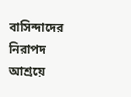বাসিন্দাদের নিরাপদ আশ্রয়ে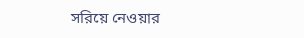সরিয়ে নেওয়ার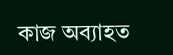কাজ অব্যাহত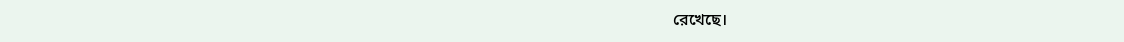রেখেছে।